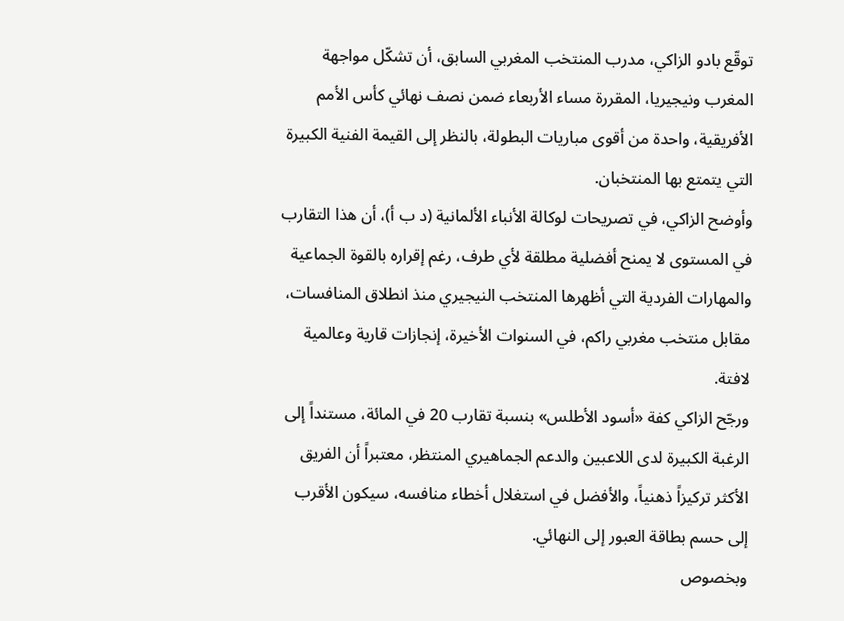توقّع بادو الزاكي، مدرب المنتخب المغربي السابق، أن تشكّل مواجهة المغرب ونيجيريا، المقررة مساء الأربعاء ضمن نصف نهائي كأس الأمم الأفريقية، واحدة من أقوى مباريات البطولة، بالنظر إلى القيمة الفنية الكبيرة التي يتمتع بها المنتخبان.
وأوضح الزاكي، في تصريحات لوكالة الأنباء الألمانية (د ب أ)، أن هذا التقارب في المستوى لا يمنح أفضلية مطلقة لأي طرف، رغم إقراره بالقوة الجماعية والمهارات الفردية التي أظهرها المنتخب النيجيري منذ انطلاق المنافسات، مقابل منتخب مغربي راكم، في السنوات الأخيرة، إنجازات قارية وعالمية لافتة.
ورجّح الزاكي كفة «أسود الأطلس» بنسبة تقارب 20 في المائة، مستنداً إلى الرغبة الكبيرة لدى اللاعبين والدعم الجماهيري المنتظر، معتبراً أن الفريق الأكثر تركيزاً ذهنياً، والأفضل في استغلال أخطاء منافسه، سيكون الأقرب إلى حسم بطاقة العبور إلى النهائي.
وبخصوص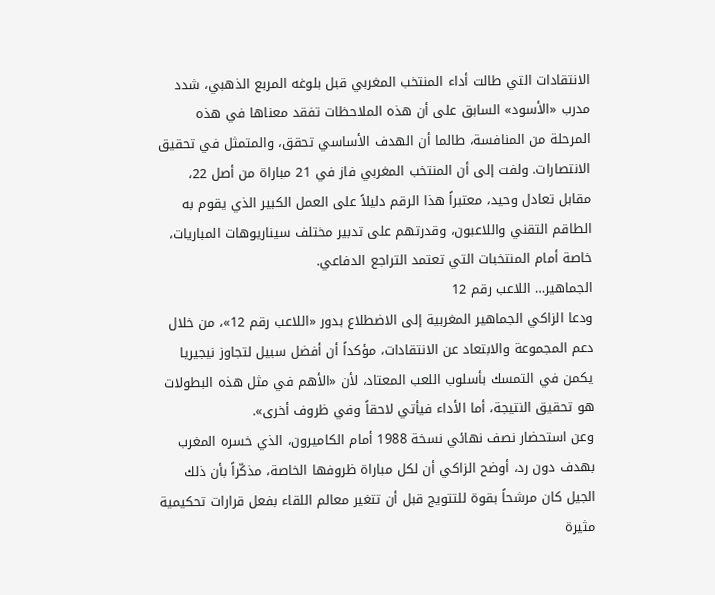الانتقادات التي طالت أداء المنتخب المغربي قبل بلوغه المربع الذهبي، شدد مدرب «الأسود» السابق على أن هذه الملاحظات تفقد معناها في هذه المرحلة من المنافسة، طالما أن الهدف الأساسي تحقق، والمتمثل في تحقيق الانتصارات. ولفت إلى أن المنتخب المغربي فاز في 21 مباراة من أصل 22، مقابل تعادل وحيد، معتبراً هذا الرقم دليلاً على العمل الكبير الذي يقوم به الطاقم التقني واللاعبون، وقدرتهم على تدبير مختلف سيناريوهات المباريات، خاصة أمام المنتخبات التي تعتمد التراجع الدفاعي.
الجماهير… اللاعب رقم 12
ودعا الزاكي الجماهير المغربية إلى الاضطلاع بدور «اللاعب رقم 12»، من خلال دعم المجموعة والابتعاد عن الانتقادات، مؤكداً أن أفضل سبيل لتجاوز نيجيريا يكمن في التمسك بأسلوب اللعب المعتاد، لأن «الأهم في مثل هذه البطولات هو تحقيق النتيجة، أما الأداء فيأتي لاحقاً وفي ظروف أخرى».
وعن استحضار نصف نهائي نسخة 1988 أمام الكاميرون، الذي خسره المغرب بهدف دون رد، أوضح الزاكي أن لكل مباراة ظروفها الخاصة، مذكّراً بأن ذلك الجيل كان مرشحاً بقوة للتتويج قبل أن تتغير معالم اللقاء بفعل قرارات تحكيمية مثيرة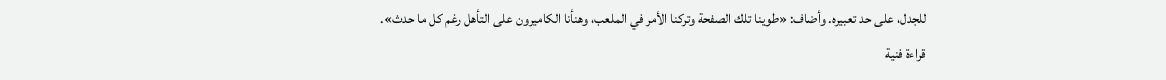للجدل، على حد تعبيره. وأضاف: «طوينا تلك الصفحة وتركنا الأمر في الملعب، وهنأنا الكاميرون على التأهل رغم كل ما حدث».
قراءة فنية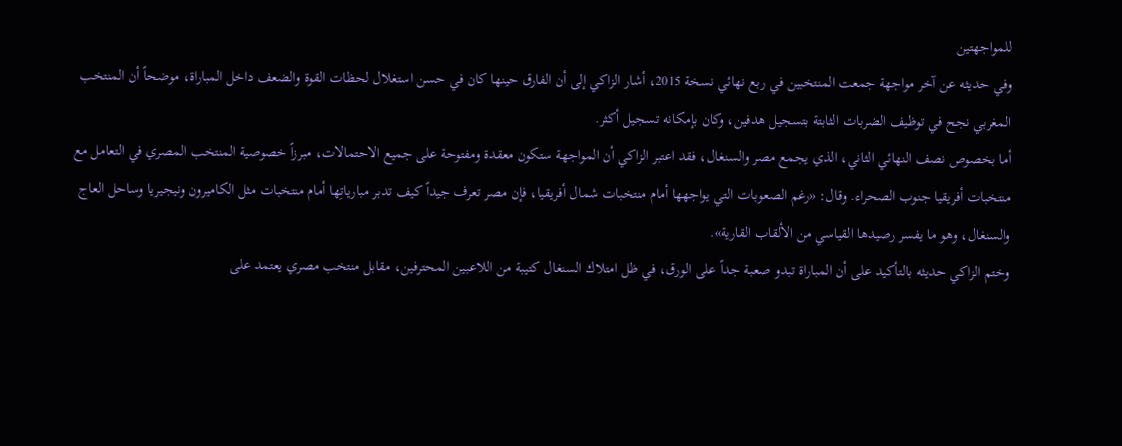للمواجهتين
وفي حديثه عن آخر مواجهة جمعت المنتخبين في ربع نهائي نسخة 2015، أشار الزاكي إلى أن الفارق حينها كان في حسن استغلال لحظات القوة والضعف داخل المباراة، موضحاً أن المنتخب المغربي نجح في توظيف الضربات الثابتة بتسجيل هدفين، وكان بإمكانه تسجيل أكثر.
أما بخصوص نصف النهائي الثاني، الذي يجمع مصر والسنغال، فقد اعتبر الزاكي أن المواجهة ستكون معقدة ومفتوحة على جميع الاحتمالات، مبرزاً خصوصية المنتخب المصري في التعامل مع منتخبات أفريقيا جنوب الصحراء. وقال: «رغم الصعوبات التي يواجهها أمام منتخبات شمال أفريقيا، فإن مصر تعرف جيداً كيف تدبر مبارياتِها أمام منتخبات مثل الكاميرون ونيجيريا وساحل العاج والسنغال، وهو ما يفسر رصيدها القياسي من الألقاب القارية».
وختم الزاكي حديثه بالتأكيد على أن المباراة تبدو صعبة جداً على الورق، في ظل امتلاك السنغال كتيبة من اللاعبين المحترفين، مقابل منتخب مصري يعتمد على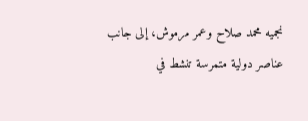نجميه محمد صلاح وعمر مرموش، إلى جانب عناصر دولية متمرسة تنشط في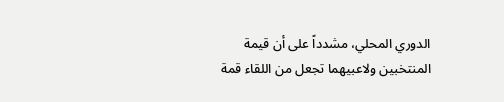الدوري المحلي، مشدداً على أن قيمة المنتخبين ولاعبيهما تجعل من اللقاء قمة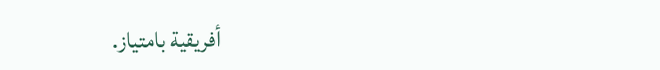أفريقية بامتياز.